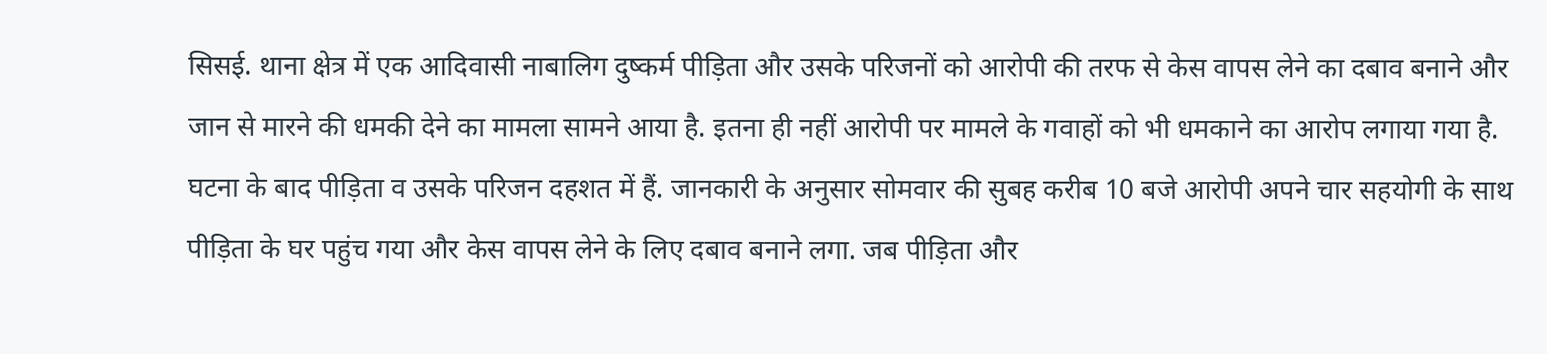सिसई. थाना क्षेत्र में एक आदिवासी नाबालिग दुष्कर्म पीड़िता और उसके परिजनों को आरोपी की तरफ से केस वापस लेने का दबाव बनाने और जान से मारने की धमकी देने का मामला सामने आया है. इतना ही नहीं आरोपी पर मामले के गवाहों को भी धमकाने का आरोप लगाया गया है. घटना के बाद पीड़िता व उसके परिजन दहशत में हैं. जानकारी के अनुसार सोमवार की सुबह करीब 10 बजे आरोपी अपने चार सहयोगी के साथ पीड़िता के घर पहुंच गया और केस वापस लेने के लिए दबाव बनाने लगा. जब पीड़िता और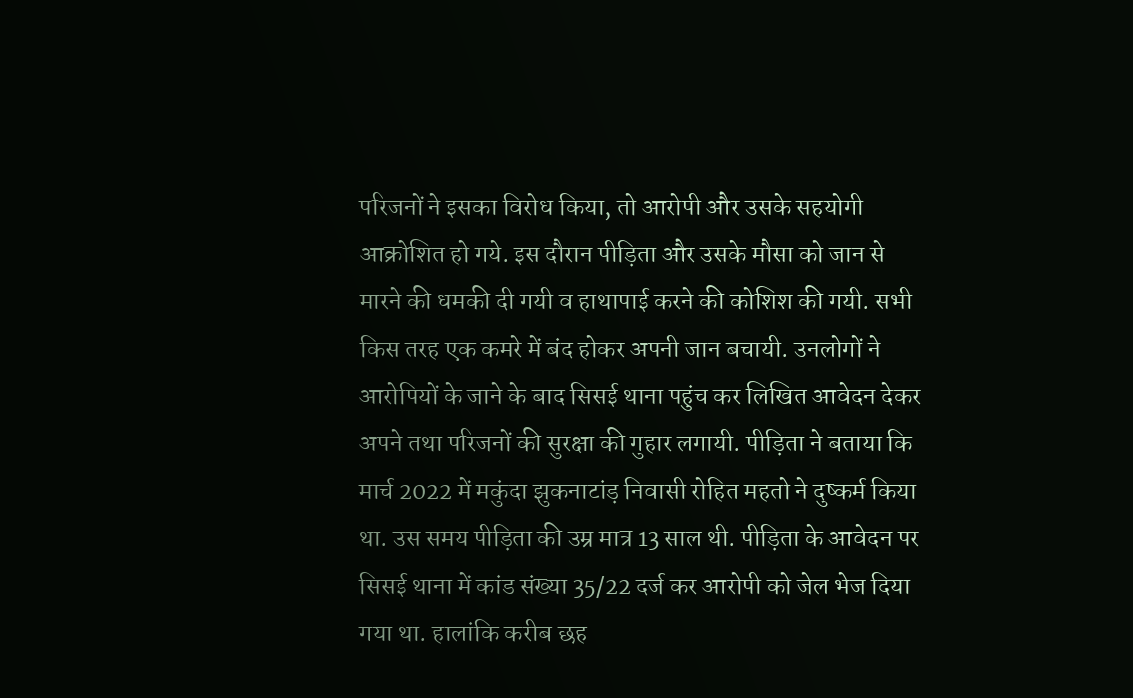परिजनों ने इसका विरोध किया, तो आरोपी और उसके सहयोगी आक्रोशित हो गये. इस दौरान पीड़िता और उसके मौसा को जान से मारने की धमकी दी गयी व हाथापाई करने की कोशिश की गयी. सभी किस तरह एक कमरे में बंद होकर अपनी जान बचायी. उनलोगों ने आरोपियों के जाने के बाद सिसई थाना पहुंच कर लिखित आवेदन देकर अपने तथा परिजनों की सुरक्षा की गुहार लगायी. पीड़िता ने बताया कि मार्च 2022 में मकुंदा झुकनाटांड़ निवासी रोहित महतो ने दुष्कर्म किया था. उस समय पीड़िता की उम्र मात्र 13 साल थी. पीड़िता के आवेदन पर सिसई थाना में कांड संख्या 35/22 दर्ज कर आरोपी को जेल भेज दिया गया था. हालांकि करीब छह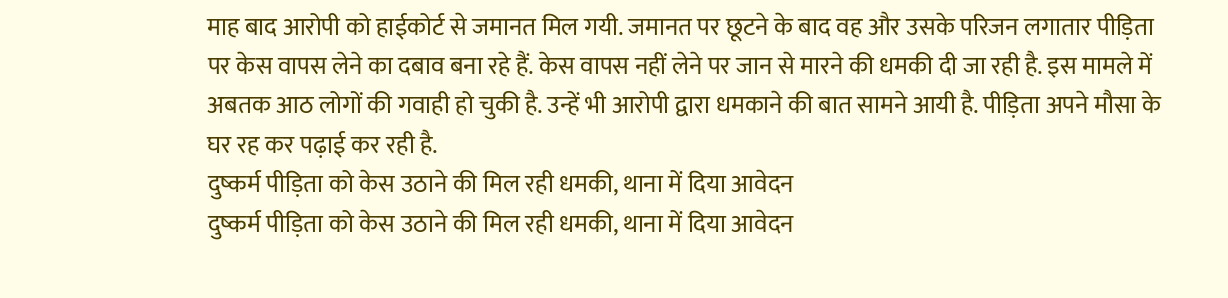माह बाद आरोपी को हाईकोर्ट से जमानत मिल गयी. जमानत पर छूटने के बाद वह और उसके परिजन लगातार पीड़िता पर केस वापस लेने का दबाव बना रहे हैं. केस वापस नहीं लेने पर जान से मारने की धमकी दी जा रही है. इस मामले में अबतक आठ लोगों की गवाही हो चुकी है. उन्हें भी आरोपी द्वारा धमकाने की बात सामने आयी है. पीड़िता अपने मौसा के घर रह कर पढ़ाई कर रही है.
दुष्कर्म पीड़िता को केस उठाने की मिल रही धमकी, थाना में दिया आवेदन
दुष्कर्म पीड़िता को केस उठाने की मिल रही धमकी, थाना में दिया आवेदन